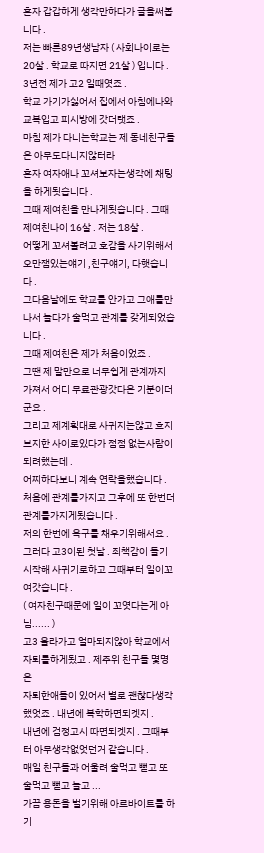혼자 갑갑하게 생각만하다가 글을써봅니다 .
저는 빠른89년생남자 ( 사회나이로는 20살 . 학교로 따지면 21살 ) 입니다 .
3년전 제가 고2 일때엿죠 .
학교 가기가싫어서 집에서 아침에나와 교복입고 피시방에 갓더랫죠 .
마침 제가 다니는학교는 제 동네친구들은 아무도다니지않터라
혼자 여자애나 꼬셔보자는생각에 채팅을 하게됫습니다 .
그때 제여친을 만나게됫습니다 . 그때 제여친나이 16살 . 저는 18살 .
어떻게 꼬셔볼려고 호감을 사기위해서 오만잼있는얘기 ,친구얘기, 다햇습니다 .
그다음날에도 학교를 안가고 그애를만나서 놀다가 술먹고 관계를 갖게되었습니다 .
그때 제여친은 제가 처음이었죠 .
그땐 제 말만으로 너무쉽게 관계까지 가져서 어디 무료관광갓다온 기분이더군요 .
그리고 제계획대로 사귀지는않고 흐지브지한 사이로있다가 점점 없는사람이되려했는데 .
어찌하다보니 계속 연락을했습니다 .
처음에 관계를가지고 그후에 또 한번더 관계를가지게됬습니다 .
저의 한번에 욕구를 채우기위해서요 .
그러다 고3이된 첫날 . 죄책감이 들기시작해 사귀기로하고 그때부터 일이꼬여갓습니다 .
( 여자친구때문에 일이 꼬엿다는게 아님...... )
고3 올라가고 얼마되지않아 학교에서 자퇴를하게됬고 . 제주위 친구들 몇명은
자퇴한애들이 있어서 별로 괜찮다생각했엇죠 . 내년에 복학하면되겟지 .
내년에 검정고시 따면되겟지 . 그때부터 아무생각없엇던거 같습니다 .
매일 친구들과 어울려 술먹고 뻗고 또 술먹고 뻗고 놀고 ...
가끔 용돈을 벌기위해 아르바이트를 하기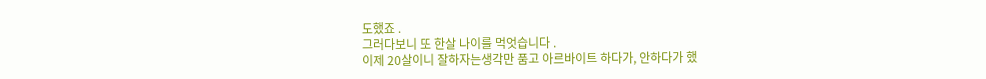도했죠 .
그러다보니 또 한살 나이를 먹엇습니다 .
이제 20살이니 잘하자는생각만 품고 아르바이트 하다가, 안하다가 했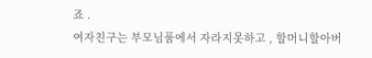죠 .
여자친구는 부모님품에서 자라지못하고 , 할머니할아버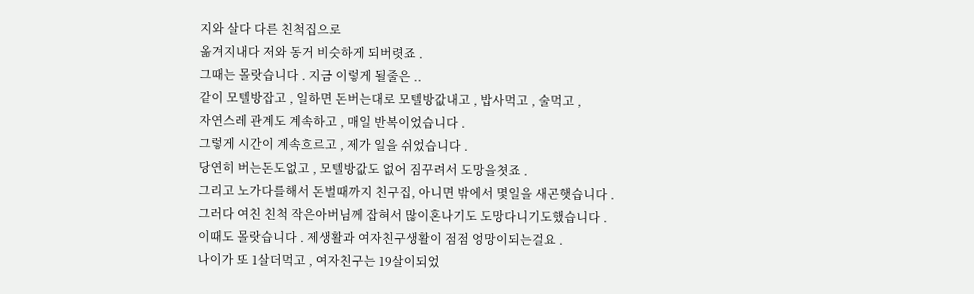지와 살다 다른 친척집으로
옮겨지내다 저와 동거 비슷하게 되버렷죠 .
그때는 몰랏습니다 . 지금 이렇게 될줄은 ..
같이 모텔방잡고 , 일하면 돈버는대로 모텔방값내고 , 밥사먹고 , 술먹고 ,
자연스레 관계도 계속하고 , 매일 반복이었습니다 .
그렇게 시간이 계속흐르고 , 제가 일을 쉬었습니다 .
당연히 버는돈도없고 , 모텔방값도 없어 짐꾸려서 도망을쳣죠 .
그리고 노가다를해서 돈벌때까지 친구집, 아니면 밖에서 몇일을 새곤햇습니다 .
그러다 여친 친척 작은아버님께 잡혀서 많이혼나기도 도망다니기도했습니다 .
이때도 몰랏습니다 . 제생활과 여자친구생활이 점점 엉망이되는걸요 .
나이가 또 1살더먹고 , 여자친구는 19살이되었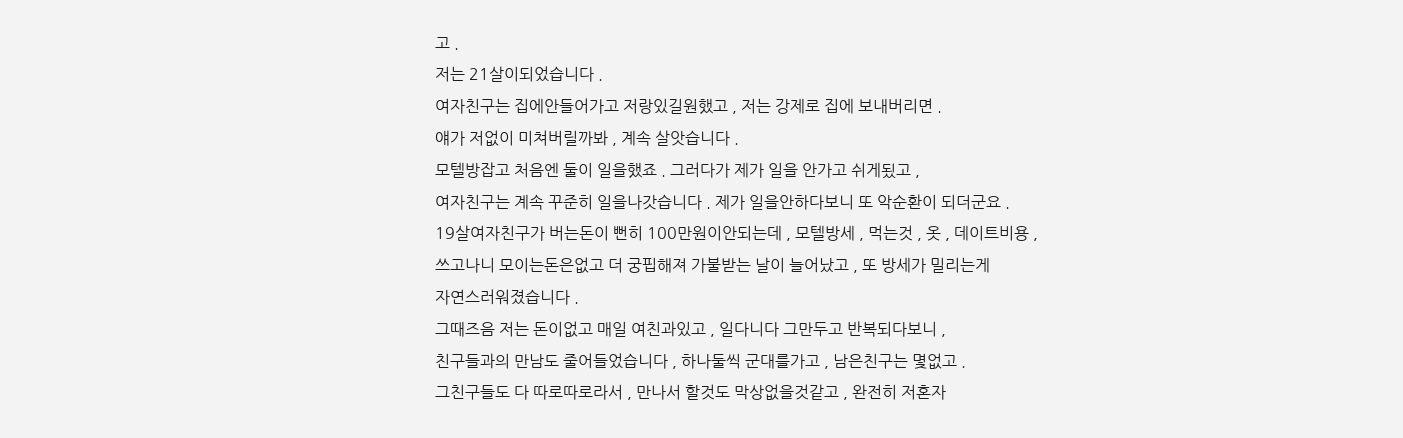고 .
저는 21살이되었습니다 .
여자친구는 집에안들어가고 저랑있길원했고 , 저는 강제로 집에 보내버리면 .
얘가 저없이 미쳐버릴까봐 , 계속 살앗습니다 .
모텔방잡고 처음엔 둘이 일을했죠 . 그러다가 제가 일을 안가고 쉬게됬고 ,
여자친구는 계속 꾸준히 일을나갓습니다 . 제가 일을안하다보니 또 악순환이 되더군요 .
19살여자친구가 버는돈이 뻔히 100만원이안되는데 , 모텔방세 , 먹는것 , 옷 , 데이트비용 ,
쓰고나니 모이는돈은없고 더 궁핍해져 가불받는 날이 늘어났고 , 또 방세가 밀리는게
자연스러워졌습니다 .
그때즈음 저는 돈이없고 매일 여친과있고 , 일다니다 그만두고 반복되다보니 ,
친구들과의 만남도 줄어들었습니다 , 하나둘씩 군대를가고 , 남은친구는 몇없고 .
그친구들도 다 따로따로라서 , 만나서 할것도 막상없을것같고 , 완전히 저혼자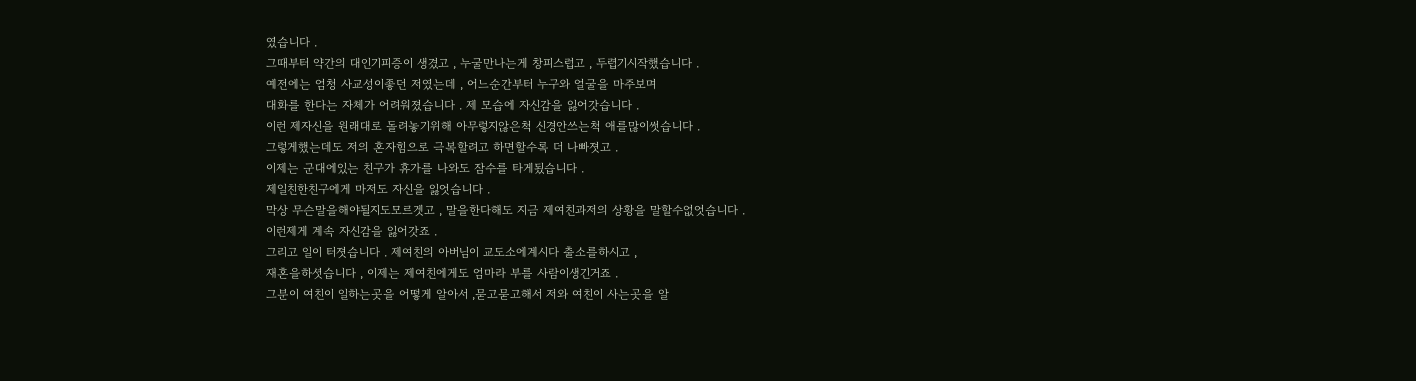였습니다 .
그때부터 약간의 대인기피증이 생겼고 , 누굴만나는게 창피스럽고 , 두렵기시작했습니다 .
예전에는 엄청 사교성이좋던 저였는데 , 어느순간부터 누구와 얼굴을 마주보며
대화를 한다는 자체가 어려워졌습니다 . 제 모습에 자신감을 잃어갓습니다 .
이런 제자신을 원래대로 돌려놓기위해 아무렇지않은척 신경안쓰는척 애를많이썻습니다 .
그렇게했는데도 저의 혼자힘으로 극복할려고 하면할수록 더 나빠졋고 .
이제는 군대에있는 친구가 휴가를 나와도 잠수를 타게됬습니다 .
제일친한친구에게 마저도 자신을 잃엇습니다 .
막상 무슨말을해야될지도모르겟고 , 말을한다해도 지금 제여친과저의 상황을 말할수없엇습니다 .
이런제게 계속 자신감을 잃어갓죠 .
그리고 일이 터졋습니다 . 제여친의 아버님이 교도소에계시다 출소를하시고 ,
재혼을하셧습니다 , 이제는 제여친에게도 엄마라 부를 사람이생긴거죠 .
그분이 여친이 일하는곳을 어떻게 알아서 ,묻고묻고해서 저와 여친이 사는곳을 알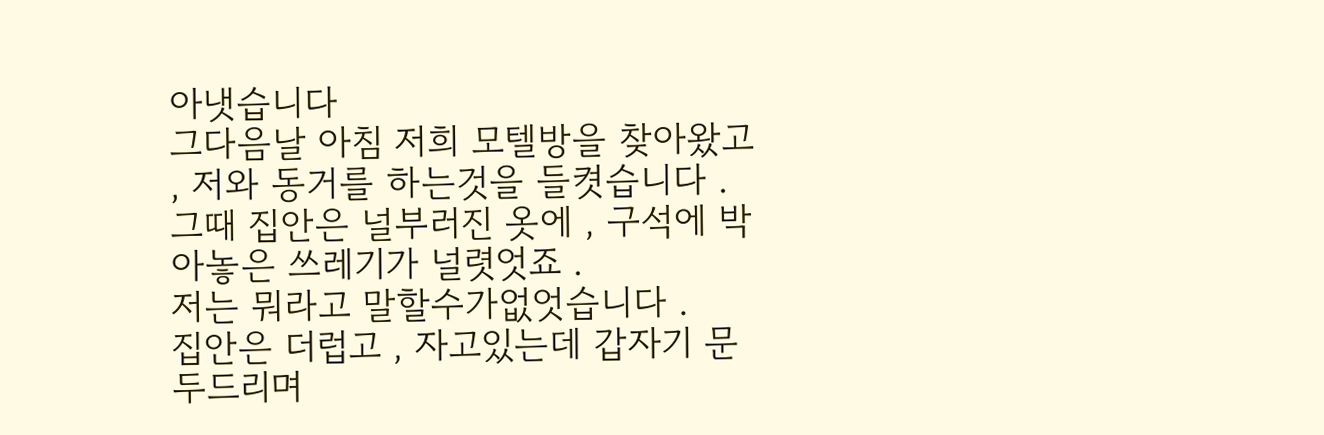아냇습니다
그다음날 아침 저희 모텔방을 찾아왔고 , 저와 동거를 하는것을 들켯습니다 .
그때 집안은 널부러진 옷에 , 구석에 박아놓은 쓰레기가 널렷엇죠 .
저는 뭐라고 말할수가없엇습니다 .
집안은 더럽고 , 자고있는데 갑자기 문두드리며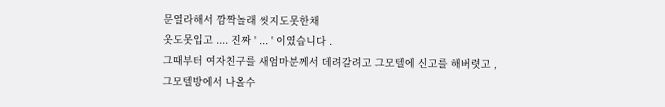문열라해서 깜짝놀래 씻지도못한채
옷도못입고 .... 진짜 ' ... ' 이였습니다 .
그때부터 여자친구를 새엄마분께서 데려갈려고 그모텔에 신고를 해버렷고 ,
그모텔방에서 나올수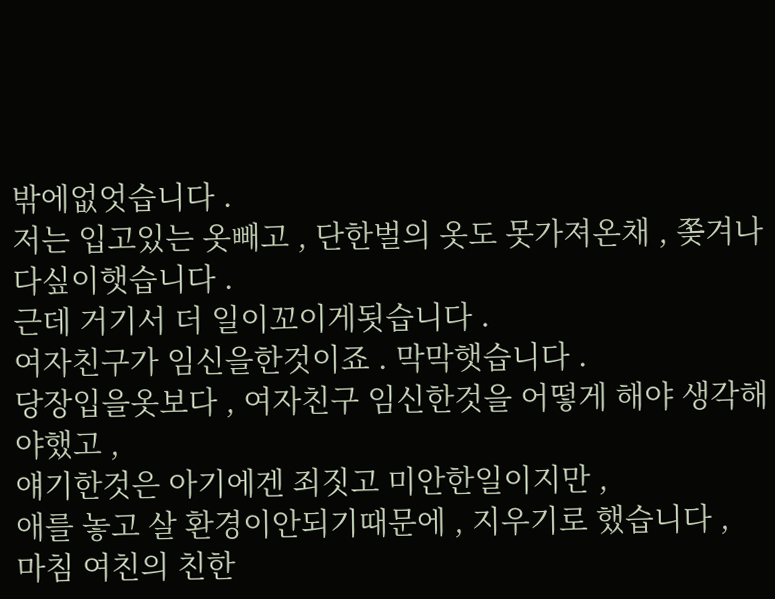밖에없엇습니다 .
저는 입고있는 옷빼고 , 단한벌의 옷도 못가져온채 , 쫒겨나다싶이햇습니다 .
근데 거기서 더 일이꼬이게됫습니다 .
여자친구가 임신을한것이죠 . 막막햇습니다 .
당장입을옷보다 , 여자친구 임신한것을 어떻게 해야 생각해야했고 ,
얘기한것은 아기에겐 죄짓고 미안한일이지만 ,
애를 놓고 살 환경이안되기때문에 , 지우기로 했습니다 ,
마침 여친의 친한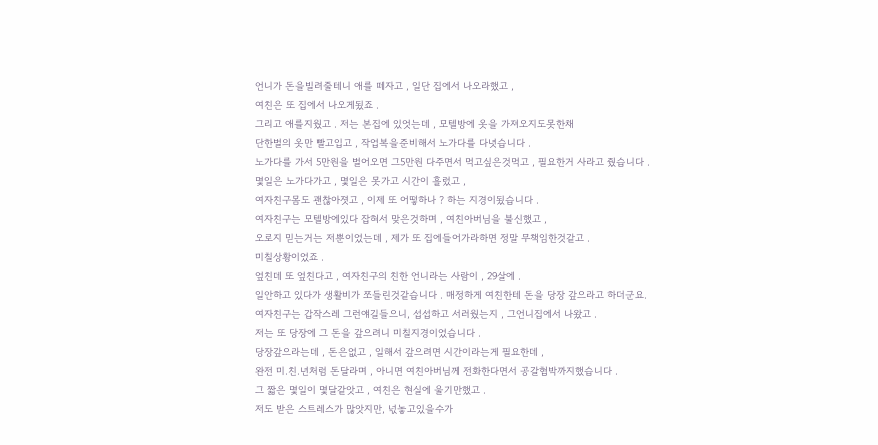언니가 돈을빌려줄테니 애를 떼자고 , 일단 집에서 나오라했고 ,
여친은 또 집에서 나오게됬죠 .
그리고 애를지웠고 . 저는 본집에 있엇는데 , 모텔방에 옷을 가져오지도못한채
단한벌의 옷만 빨고입고 , 작업복을준비해서 노가다를 다녓습니다 .
노가다를 가서 5만원을 벌어오면 그5만원 다주면서 먹고싶은것먹고 , 필요한거 사라고 줬습니다 .
몇일은 노가다가고 , 몇일은 못가고 시간이 흘렀고 ,
여자친구몸도 괜찮아졋고 , 이제 또 어떻하나 ? 하는 지경이됬습니다 .
여자친구는 모텔방에있다 잡혀서 맞은것하며 , 여친아버님을 불신했고 ,
오로지 믿는거는 저뿐이었는데 , 제가 또 집에들어가라하면 정말 무책임한것같고 .
미칠상황이었죠 .
엎친데 또 엎친다고 , 여자친구의 친한 언니라는 사람이 , 29살에 .
일안하고 있다가 생활비가 쪼들린것같습니다 . 매정하게 여친한테 돈을 당장 갚으라고 하더군요.
여자친구는 갑작스레 그런얘길들으니, 섭섭하고 서러웠는지 , 그언니집에서 나왔고 .
저는 또 당장에 그 돈을 갚으려니 미칠지경이었습니다 .
당장갚으라는데 , 돈은없고 , 일해서 갚으려면 시간이라는게 필요한데 ,
완전 미.친.년처럼 돈달라며 , 아니면 여친아버님께 전화한다면서 공갈협박까지했습니다 .
그 짧은 몇일이 몇달같앗고 , 여친은 현실에 울기만했고 .
저도 받은 스트레스가 많앗지만, 넋놓고있을수가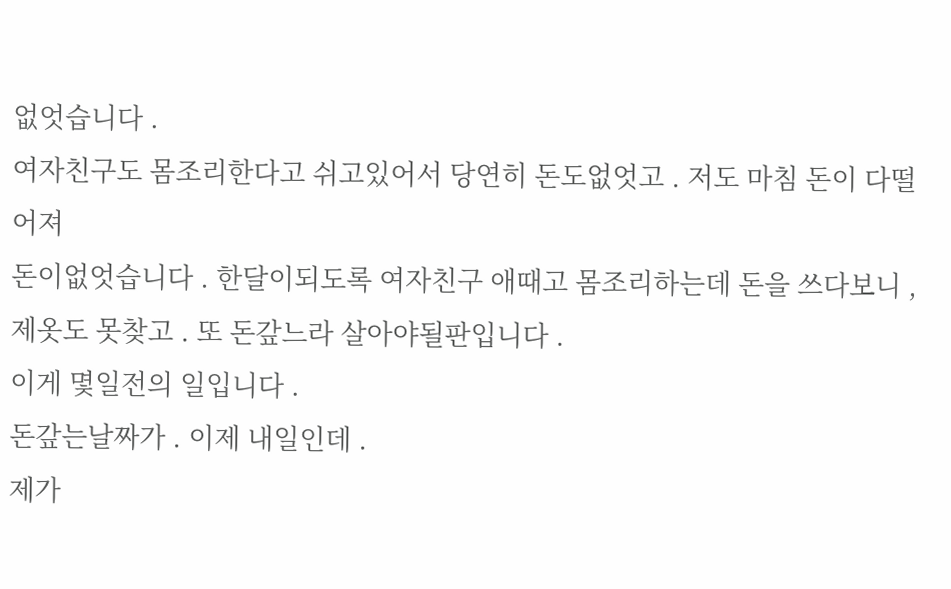없엇습니다 .
여자친구도 몸조리한다고 쉬고있어서 당연히 돈도없엇고 . 저도 마침 돈이 다떨어져
돈이없엇습니다 . 한달이되도록 여자친구 애때고 몸조리하는데 돈을 쓰다보니 ,
제옷도 못찾고 . 또 돈갚느라 살아야될판입니다 .
이게 몇일전의 일입니다 .
돈갚는날짜가 . 이제 내일인데 .
제가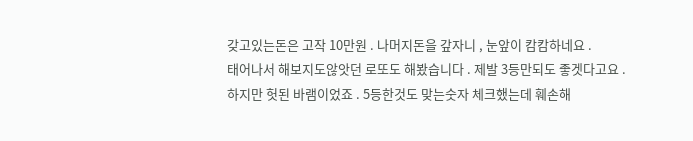갖고있는돈은 고작 10만원 . 나머지돈을 갚자니 , 눈앞이 캄캄하네요 .
태어나서 해보지도않앗던 로또도 해봤습니다 . 제발 3등만되도 좋겟다고요 .
하지만 헛된 바램이었죠 . 5등한것도 맞는숫자 체크했는데 훼손해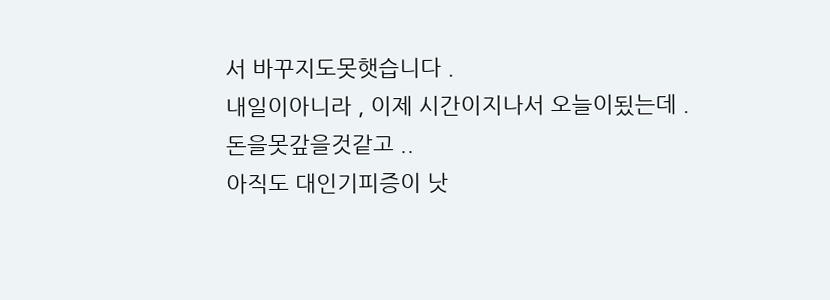서 바꾸지도못햇습니다 .
내일이아니라 , 이제 시간이지나서 오늘이됬는데 .
돈을못갚을것같고 ..
아직도 대인기피증이 낫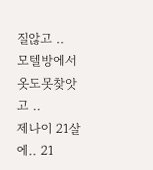질않고 ..
모텔방에서 옷도못찾앗고 ..
제나이 21살에.. 21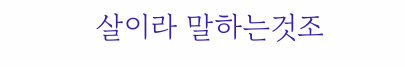살이라 말하는것조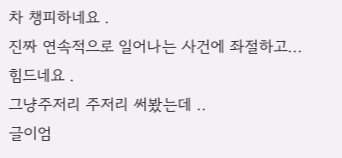차 챙피하네요 .
진짜 연속적으로 일어나는 사건에 좌절하고...
힘드네요 .
그냥주저리 주저리 써봤는데 ..
글이엄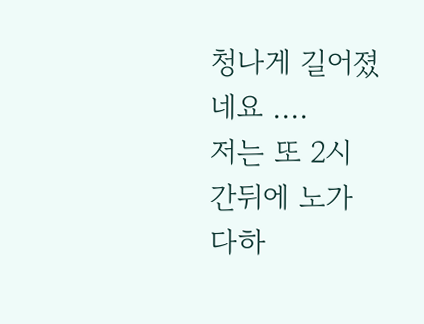청나게 길어졌네요 ....
저는 또 2시간뒤에 노가다하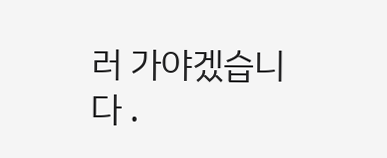러 가야겠습니다 .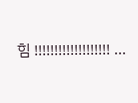힘 !!!!!!!!!!!!!!!!!!! ...